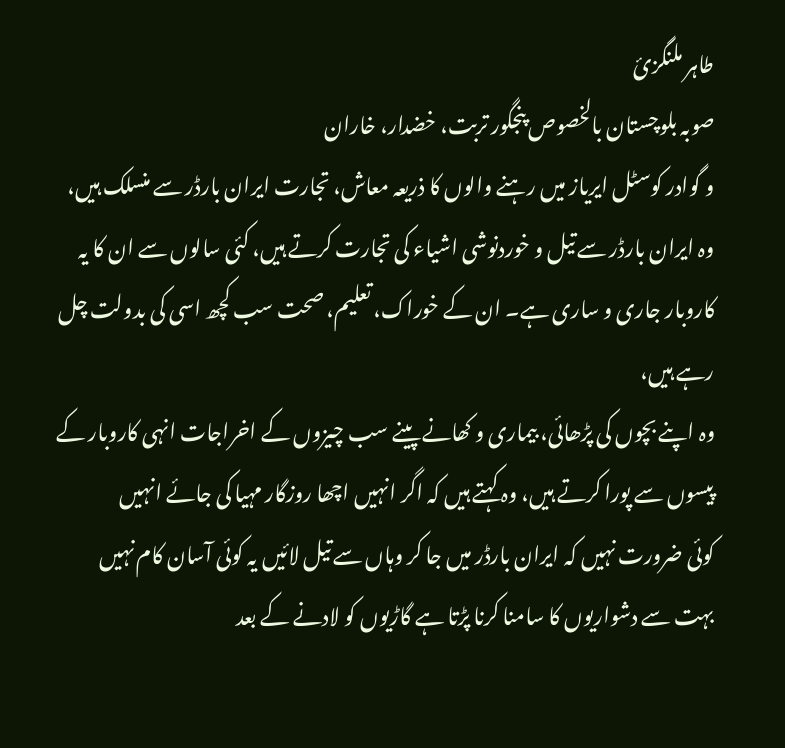طاہر ملنگزئ
صوبہ بلوچستان بالخصوص پنجگور تربت، خضدار، خاران
و گوادر کوسٹل ایریاز میں رہنے والوں کا ذریعہ معاش، تجارت ایران بارڈر سے منسلک ہیں،
وہ ایران بارڈر سے تیل و خوردنوشی اشیاء کی تجارت کرتے ہیں، کئی سالوں سے ان کا یہ
کاروبار جاری و ساری ہے۔ ان کے خوراک، تعلیم، صحت سب کچھ اسی کی بدولت چل رہے ہیں،
وہ اپنے بچوں کی پڑھائی، بیماری و کھانے پینے سب چیزوں کے اخراجات انہی کاروبار کے
پیسوں سے پورا کرتے ہیں، وہ کہتے ہیں کہ اگر انہیں اچھا روزگار مہیا کی جائے انہیں
کوئی ضرورت نہیں کہ ایران بارڈر میں جا کر وہاں سے تیل لائیں یہ کوئی آسان کام نہیں
بہت سے دشواریوں کا سامنا کرنا پڑتا ہے گاڑیوں کو لادنے کے بعد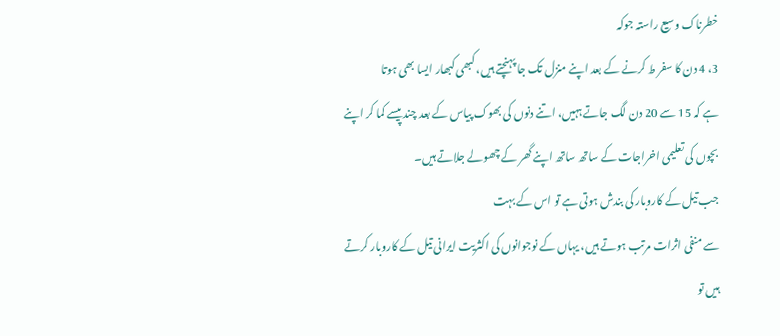خطرناک وسیع راستہ جوکہ
3، 4 دن کا سفر ط کرنے کے بعد اپنے منزل تک جا پہنچتے ہیں، کبھی کبھار ایسا بھی ہوتا
ہے کہ 15 سے 20 دن لگ جاتے ہہیں، اتنے دنوں کی بھوک پیاس کے بعد چند پیسے کما کر اپنے
بچوں کی تعلیمی اخراجات کے ساتھ ساتھ اپنے گھر کے چھولے جلاتے ہیں۔
جب تیل کے کاروبار کی بندش ہوتی ہے تو اس کے بہت
سے منفی اثرات مرتب ہوتے ہیں، یہاں کے نوجوانوں کی اکثریت ایرانی تیل کے کاروبار کرتے
ہیں تو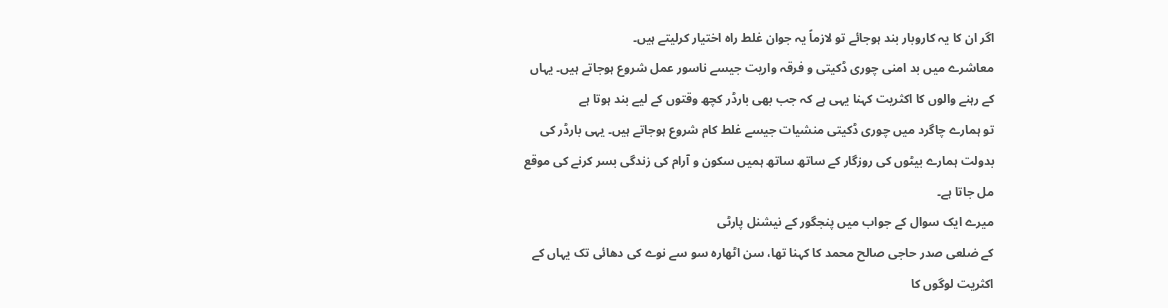اگر ان کا یہ کاروبار بند ہوجائے تو لازماً یہ جوان غلط راہ اختیار کرلیتے ہیں۔
معاشرے میں بد امنی چوری ڈکیتی و فرقہ واریت جیسے ناسور عمل شروع ہوجاتے ہیں۔ یہاں
کے رہنے والوں کا اکثریت کہنا یہی ہے کہ جب بھی بارڈر کچھ وقتوں کے لیے بند ہوتا ہے
تو ہمارے چاگرد میں چوری ڈکیتی منشیات جیسے غلط کام شروع ہوجاتے ہیں۔ یہی بارڈر کی
بدولت ہمارے بیٹوں کی روزگار کے ساتھ ساتھ ہمیں سکون و آرام کی زندگی بسر کرنے کی موقع
مل جاتا ہے۔
میرے ایک سوال کے جواب میں پنجگور کے نیشنل پارٹی
کے ضلعی صدر حاجی صالح محمد کا کہنا تھا، سن اٹھارہ سو سے نوے کی دھائی تک یہاں کے
اکثریت لوگوں کا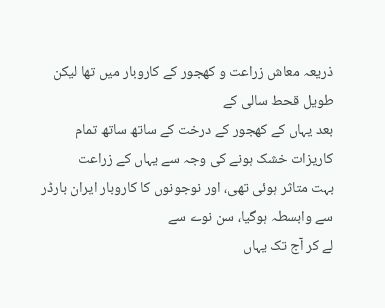ذریعہ معاش زراعت و کھجور کے کاروبار میں تھا لیکن طویل قحط سالی کے
بعد یہاں کے کھجور کے درخت کے ساتھ ساتھ تمام کاریزات خشک ہونے کی وجہ سے یہاں کے زراعت
بہت متاثر ہوئی تھی، اور نوجونوں کا کاروبار ایران بارڈر سے وابسطہ ہوگیا، سن نوے سے
لے کر آج تک یہاں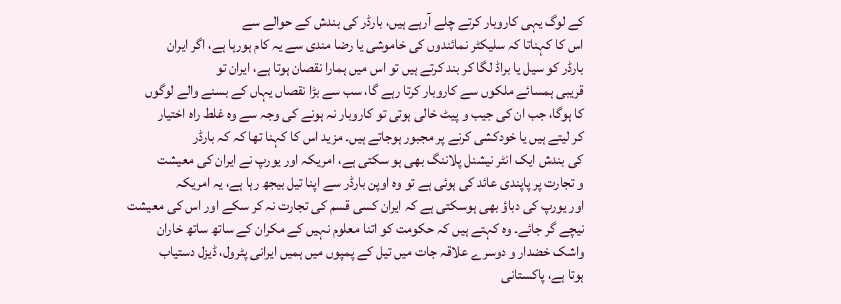کے لوگ یہی کاروبار کرتے چلے آرہے ہیں، بارڈر کی بندش کے حوالے سے
اس کا کہناتا کہ سلیکٹر نمائندوں کی خاموشی یا رضا مندی سے یہ کام ہورہا ہے، اگر ایران
بارڈر کو سیل یا براڈ لگا کر بند کرتے ہیں تو اس میں ہمارا نقصان ہوتا ہے، ایران تو
قریبی ہمسائے ملکوں سے کاروبار کرتا رہے گا، سب سے بڑا نقصاں یہاں کے بسنے والے لوگوں
کا ہوگا، جب ان کی جیب و پیٹ خالی ہوتی تو کاروبار نہ ہونے کی وجہ سے وہ غلط راہ اختیار
کر لیتے ہیں یا خودکشی کرنے پر مجبور ہوجاتے ہیں۔ مزید اس کا کہنا تھا کہ کہ بارڈر
کی بندش ایک انٹر نیشنل پلاننگ بھی ہو سکتی ہے، امریکہ اور یورپ نے ایران کی معیشت
و تجارت پر پاپندی عائد کی ہوئی ہے تو وہ اوپن بارڈر سے اپنا تیل بیجھ رہا ہے، یہ امریکہ
اور یورپ کی دباؤ بھی ہوسکتی ہے کہ ایران کسی قسم کی تجارت نہ کر سکے اور اس کی معیشت
نیچے گر جائے۔ وہ کہتے ہیں کہ حکومت کو اتنا معلوم نہیں کے مکران کے ساتھ ساتھ خاران
واشک خضدار و دوسرے علاقہ جات میں تیل کے پمپوں میں ہمیں ایرانی پٹرول، ڈیزل دستیاب
ہوتا ہے، پاکستانی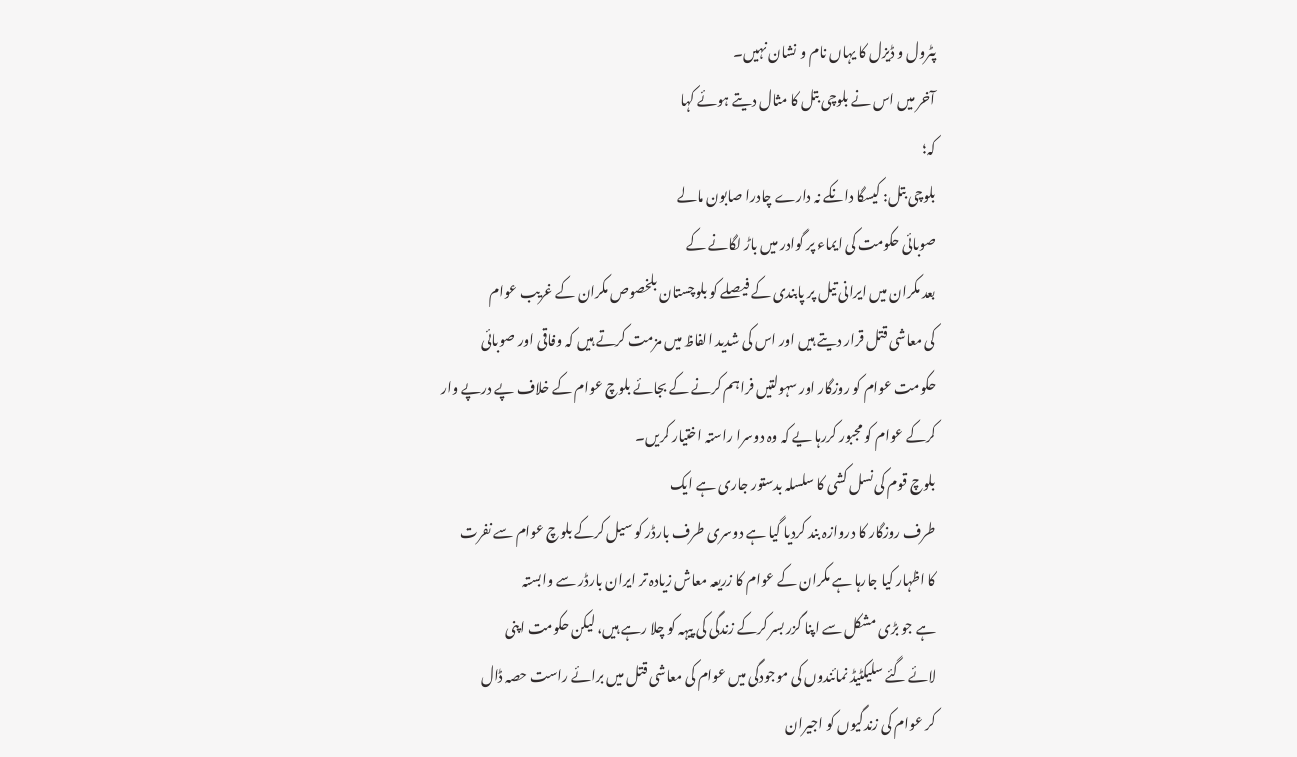پٹرول و ڈیزل کا یہاں نام و نشان نہیں۔
آخر میں اس نے بلوچی بتل کا مثال دیتے ہوئے کہا
کہ؛
بلوچی بتل: کیسگا دانکے نہ دارے چادرا صابون مالے
صوبائی حکومت کی ایماء پر گوادر میں باڑ لگانے کے
بعد مکران میں ایرانی تیل پر پابندی کے فیصلے کو بلوچستان بلخصوص مکران کے غریب عوام
کی معاشی قتل قرار دیتے ہیں اور اس کی شدید الفاظ میں مزمت کرتے ہیں کہ وفاقی اور صوبائی
حکومت عوام کو روزگار اور سہولتیں فراہم کرنے کے بجائے بلوچ عوام کے خلاف پے درپے وار
کرکے عوام کو مجبور کررہا یے کہ وہ دوسرا راستہ اختیار کریں۔
بلوچ قوم کی نسل کشی کا سلسلہ بدستور جاری ہے ایک
طرف روزگار کا دروازہ بند کردیا گیا ہے دوسری طرف بارڈر کو سیل کرکے بلوچ عوام سے نفرت
کا اظہار کیا جارہا ہے مکران کے عوام کا زریعہ معاش زیادہ تر ایران بارڈر سے وابستہ
ہے جو بڑی مشکل سے اپنا گزر بسر کرکے زندگی کی پیہہ کو چلا رہے ہیں، لیکن حکومت اپنی
لائے گئے سلیکٹیڈ نمائندوں کی موجودگی میں عوام کی معاشی قتل میں برائے راست حصہ ڈال
کر عوام کی زندگیوں کو اجیران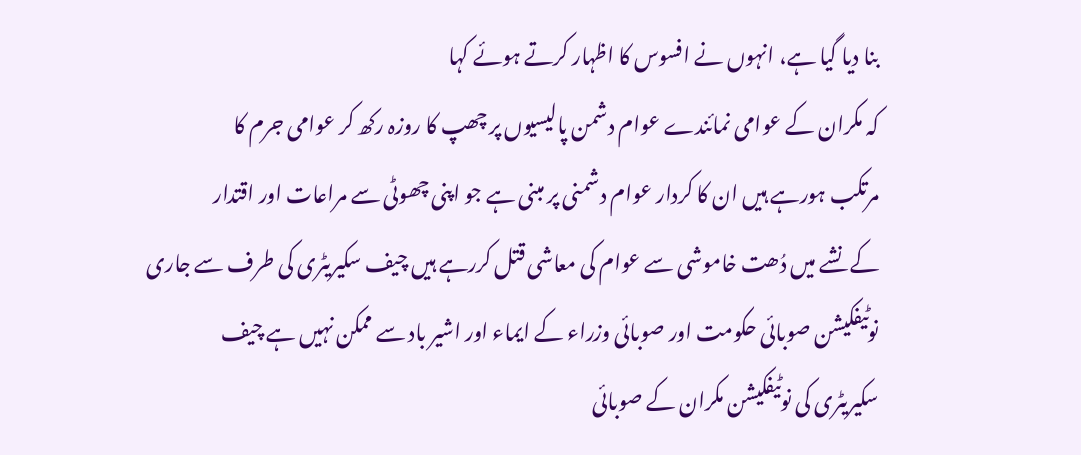بنا دیا گیا ہے، انہوں نے افسوس کا اظہار کرتے ہوئے کہا
کہ مکران کے عوامی نمائندے عوام دشمن پالیسیوں پر چھپ کا روزہ رکھ کر عوامی جرم کا
مرتکب ہورہے ہیں ان کا کردار عوام دشمنی پر مبنی ہے جو اپنی چھوٹی سے مراعات اور اقتدار
کے نشے میں دُھت خاموشی سے عوام کی معاشی قتل کررہے ہیں چیف سکیریٹری کی طرف سے جاری
نوٹیفکیشن صوبائی حکومت اور صوبائی وزراء کے ایماء اور اشیر باد سے ممکن نہیں ہے چیف
سکیریٹری کی نوٹیفکیشن مکران کے صوبائی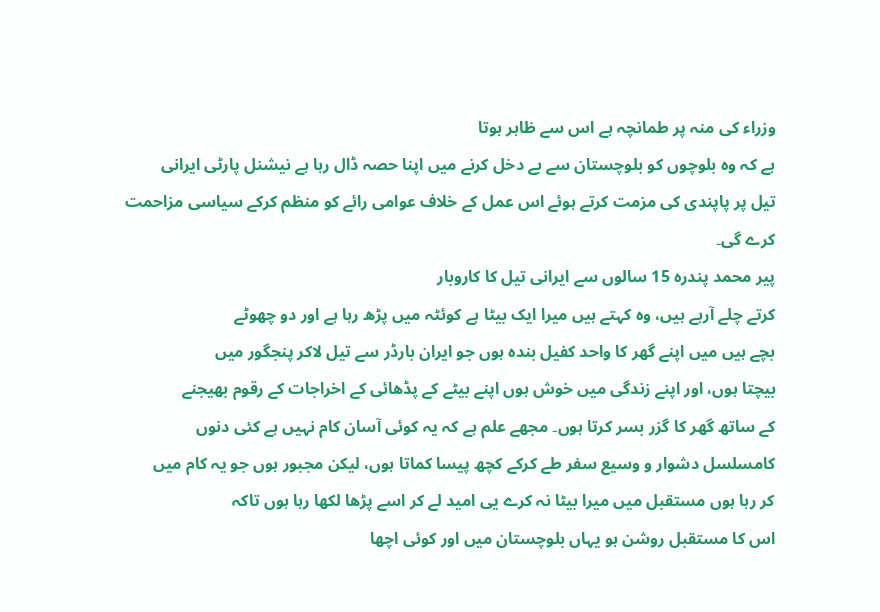وزراء کی منہ پر طمانچہ ہے اس سے ظاہر ہوتا
ہے کہ وہ بلوچوں کو بلوچستان سے بے دخل کرنے میں اپنا حصہ ڈال رہا ہے نیشنل پارٹی ایرانی
تیل پر پاپندی کی مزمت کرتے ہوئے اس عمل کے خلاف عوامی رائے کو منظم کرکے سیاسی مزاحمت
کرے گی۔
پیر محمد پندرہ 15 سالوں سے ایرانی تیل کا کاروبار
کرتے چلے آرہے ہیں، وہ کہتے ہیں میرا ایک بیٹا ہے کوئٹہ میں پڑھ رہا ہے اور دو چھوٹے
بچے ہیں میں اپنے گھر کا واحد کفیل بندہ ہوں جو ایران بارڈر سے تیل لاکر پنجگور میں
بیچتا ہوں، اور اپنے زندگی میں خوش ہوں اپنے بیٹے کے پڈھائی کے اخراجات کے رقوم بھیجنے
کے ساتھ گھر کا گزر بسر کرتا ہوں۔ مجھے علم ہے کہ یہ کوئی آسان کام نہیں ہے کئی دنوں
کامسلسل دشوار و وسیع سفر طے کرکے کچھ پیسا کماتا ہوں، لیکن مجبور ہوں جو یہ کام میں
کر رہا ہوں مستقبل میں میرا بیٹا نہ کرے یی امید لے کر اسے پڑھا لکھا رہا ہوں تاکہ
اس کا مستقبل روشن ہو یہاں بلوچستان میں اور کوئی اچھا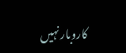کاروبار نہیں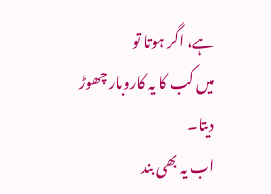ہے، اگر ہوتا تو
میں کب کا یہ کاروبار چھوڑ دیتا۔
اب یہ بھی بند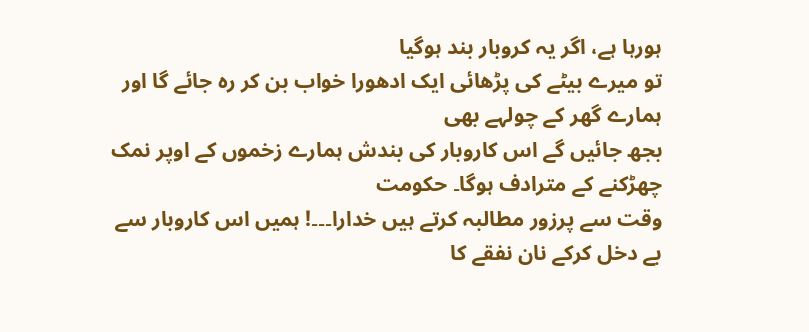ہورہا ہے، اگر یہ کروبار بند ہوگیا
تو میرے بیٹے کی پڑھائی ایک ادھورا خواب بن کر رہ جائے گا اور ہمارے گھر کے چولہے بھی
بجھ جائیں گے اس کاروبار کی بندش ہمارے زخموں کے اوپر نمک چھڑکنے کے مترادف ہوگا۔ حکومت
وقت سے پرزور مطالبہ کرتے ہیں خدارا۔۔۔! ہمیں اس کاروبار سے بے دخل کرکے نان نفقے کا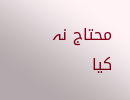محتاج نہ کیا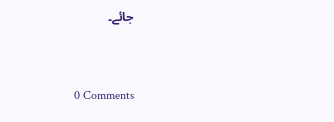جائے۔



0 Comments